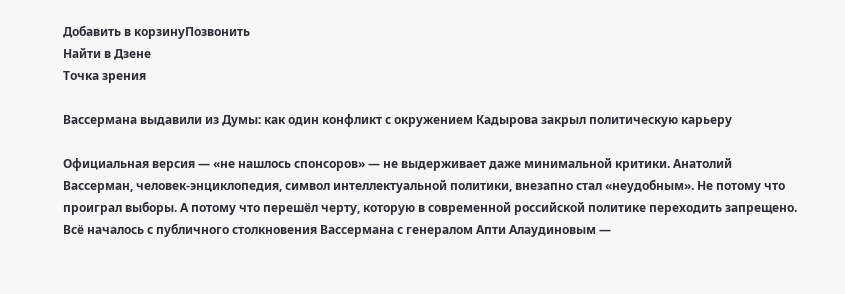Добавить в корзинуПозвонить
Найти в Дзене
Точка зрения

Вассермана выдавили из Думы: как один конфликт с окружением Кадырова закрыл политическую карьеру

Официальная версия — «не нашлось спонсоров» — не выдерживает даже минимальной критики. Анатолий Вассерман, человек-энциклопедия, символ интеллектуальной политики, внезапно стал «неудобным». Не потому что проиграл выборы. А потому что перешёл черту, которую в современной российской политике переходить запрещено. Всё началось с публичного столкновения Вассермана с генералом Апти Алаудиновым —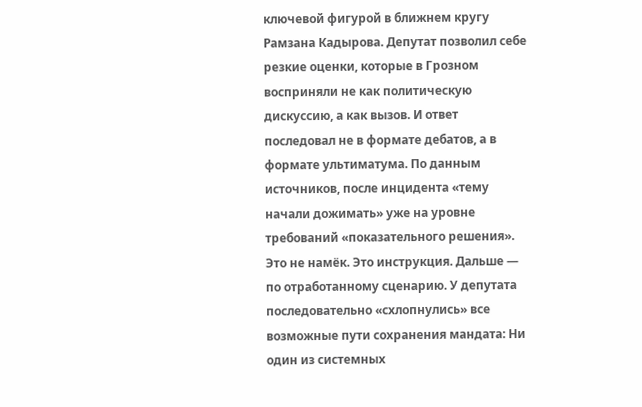ключевой фигурой в ближнем кругу Рамзана Кадырова. Депутат позволил себе резкие оценки, которые в Грозном восприняли не как политическую дискуссию, а как вызов. И ответ последовал не в формате дебатов, а в формате ультиматума. По данным источников, после инцидента «тему начали дожимать» уже на уровне требований «показательного решения». Это не намёк. Это инструкция. Дальше — по отработанному сценарию. У депутата последовательно «схлопнулись» все возможные пути сохранения мандата: Ни один из системных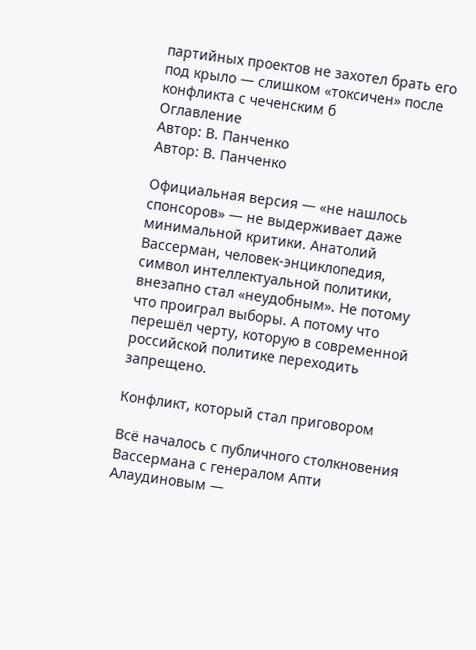партийных проектов не захотел брать его под крыло — слишком «токсичен» после конфликта с чеченским б
Оглавление
Автор: В. Панченко
Автор: В. Панченко

Официальная версия — «не нашлось спонсоров» — не выдерживает даже минимальной критики. Анатолий Вассерман, человек-энциклопедия, символ интеллектуальной политики, внезапно стал «неудобным». Не потому что проиграл выборы. А потому что перешёл черту, которую в современной российской политике переходить запрещено.

Конфликт, который стал приговором

Всё началось с публичного столкновения Вассермана с генералом Апти Алаудиновым —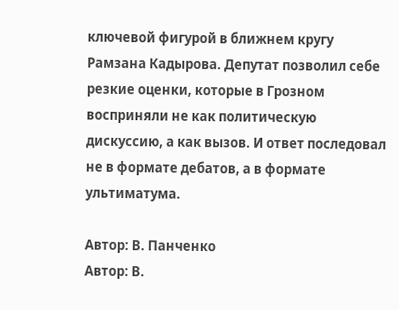ключевой фигурой в ближнем кругу Рамзана Кадырова. Депутат позволил себе резкие оценки, которые в Грозном восприняли не как политическую дискуссию, а как вызов. И ответ последовал не в формате дебатов, а в формате ультиматума.

Автор: В. Панченко
Автор: В.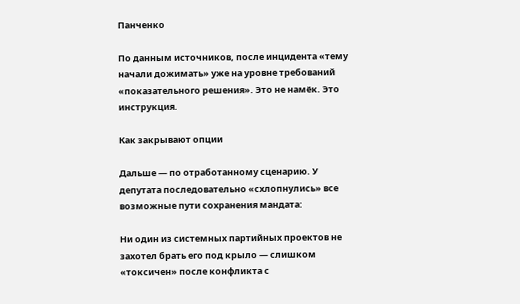Панченко

По данным источников, после инцидента «тему начали дожимать» уже на уровне требований «показательного решения». Это не намёк. Это инструкция.

Как закрывают опции

Дальше — по отработанному сценарию. У депутата последовательно «схлопнулись» все возможные пути сохранения мандата:

Ни один из системных партийных проектов не захотел брать его под крыло — слишком «токсичен» после конфликта с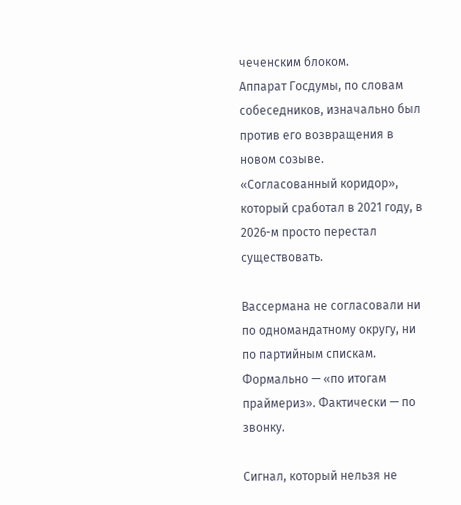чеченским блоком.
Аппарат Госдумы, по словам собеседников, изначально был против его возвращения в новом созыве.
«Согласованный коридор», который сработал в 2021 году, в 2026-м просто перестал существовать.

Вассермана не согласовали ни по одномандатному округу, ни по партийным спискам. Формально — «по итогам праймериз». Фактически — по звонку.

Сигнал, который нельзя не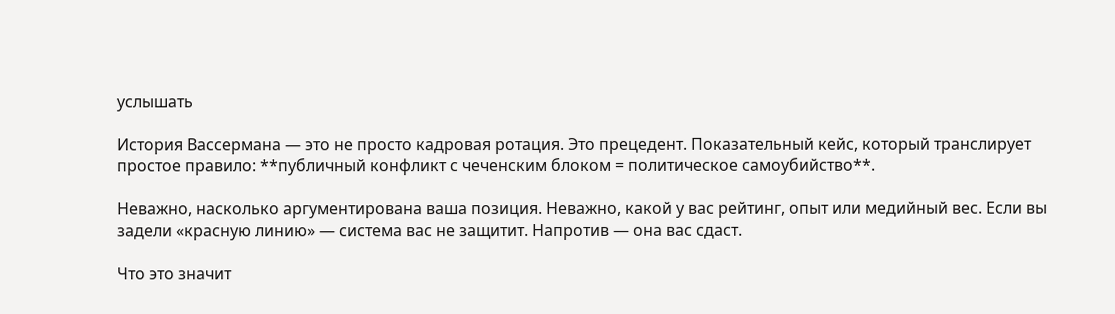услышать

История Вассермана — это не просто кадровая ротация. Это прецедент. Показательный кейс, который транслирует простое правило: **публичный конфликт с чеченским блоком = политическое самоубийство**.

Неважно, насколько аргументирована ваша позиция. Неважно, какой у вас рейтинг, опыт или медийный вес. Если вы задели «красную линию» — система вас не защитит. Напротив — она вас сдаст.

Что это значит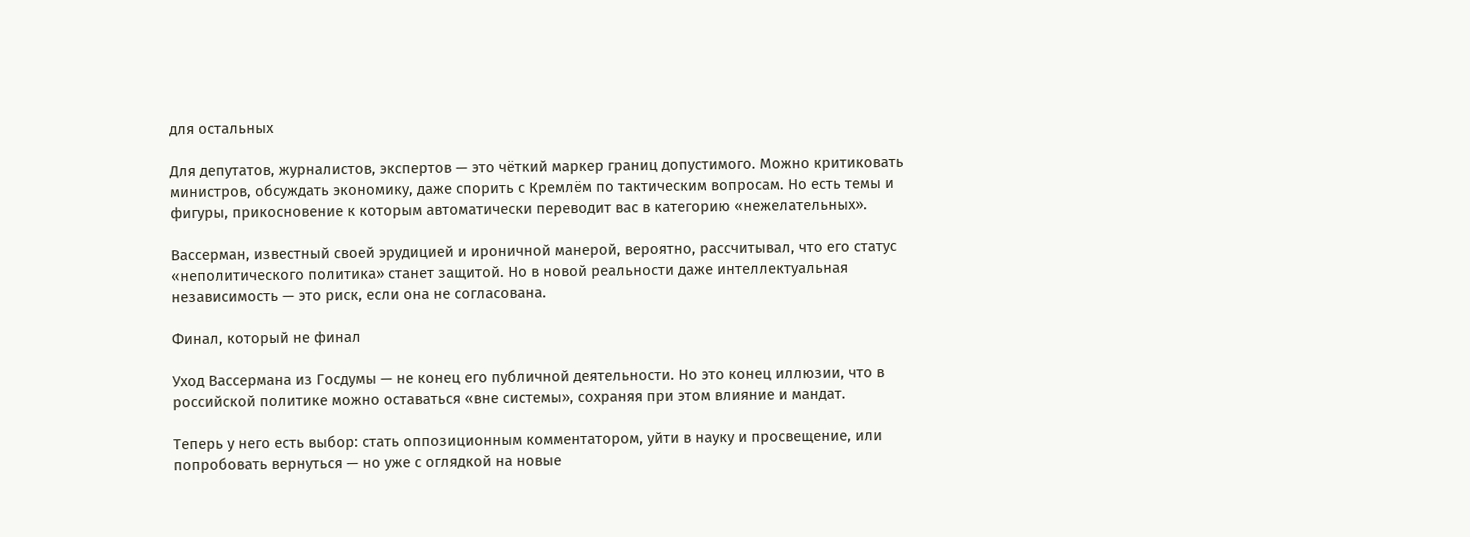для остальных

Для депутатов, журналистов, экспертов — это чёткий маркер границ допустимого. Можно критиковать министров, обсуждать экономику, даже спорить с Кремлём по тактическим вопросам. Но есть темы и фигуры, прикосновение к которым автоматически переводит вас в категорию «нежелательных».

Вассерман, известный своей эрудицией и ироничной манерой, вероятно, рассчитывал, что его статус «неполитического политика» станет защитой. Но в новой реальности даже интеллектуальная независимость — это риск, если она не согласована.

Финал, который не финал

Уход Вассермана из Госдумы — не конец его публичной деятельности. Но это конец иллюзии, что в российской политике можно оставаться «вне системы», сохраняя при этом влияние и мандат.

Теперь у него есть выбор: стать оппозиционным комментатором, уйти в науку и просвещение, или попробовать вернуться — но уже с оглядкой на новые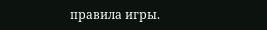правила игры.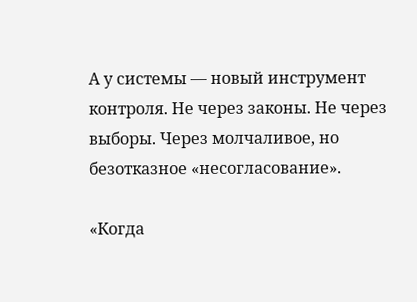А у системы — новый инструмент контроля. Не через законы. Не через выборы. Через молчаливое, но безотказное «несогласование».

«Когда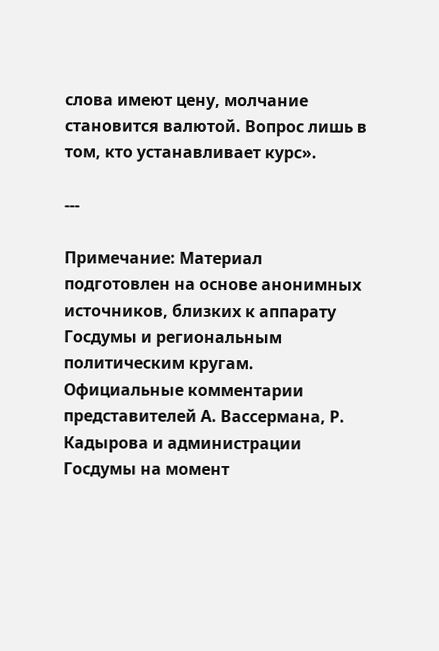слова имеют цену, молчание становится валютой. Вопрос лишь в том, кто устанавливает курс».

---

Примечание: Материал подготовлен на основе анонимных источников, близких к аппарату Госдумы и региональным политическим кругам. Официальные комментарии представителей А. Вассермана, Р. Кадырова и администрации Госдумы на момент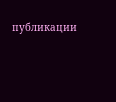публикации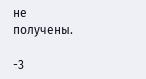не получены.

-3